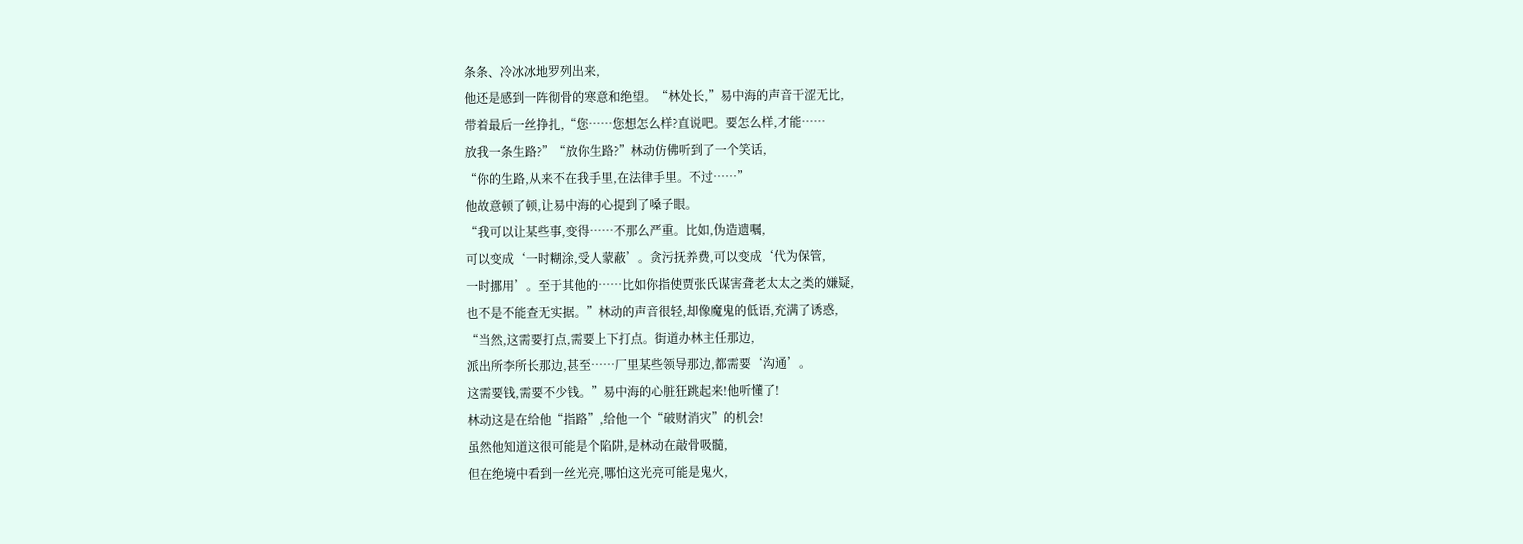条条、冷冰冰地罗列出来,
他还是感到一阵彻骨的寒意和绝望。“林处长,”易中海的声音干涩无比,
带着最后一丝挣扎,“您……您想怎么样?直说吧。要怎么样,才能……
放我一条生路?”“放你生路?”林动仿佛听到了一个笑话,
“你的生路,从来不在我手里,在法律手里。不过……”
他故意顿了顿,让易中海的心提到了嗓子眼。
“我可以让某些事,变得……不那么严重。比如,伪造遗嘱,
可以变成‘一时糊涂,受人蒙蔽’。贪污抚养费,可以变成‘代为保管,
一时挪用’。至于其他的……比如你指使贾张氏谋害聋老太太之类的嫌疑,
也不是不能查无实据。”林动的声音很轻,却像魔鬼的低语,充满了诱惑,
“当然,这需要打点,需要上下打点。街道办林主任那边,
派出所李所长那边,甚至……厂里某些领导那边,都需要‘沟通’。
这需要钱,需要不少钱。”易中海的心脏狂跳起来!他听懂了!
林动这是在给他“指路”,给他一个“破财消灾”的机会!
虽然他知道这很可能是个陷阱,是林动在敲骨吸髓,
但在绝境中看到一丝光亮,哪怕这光亮可能是鬼火,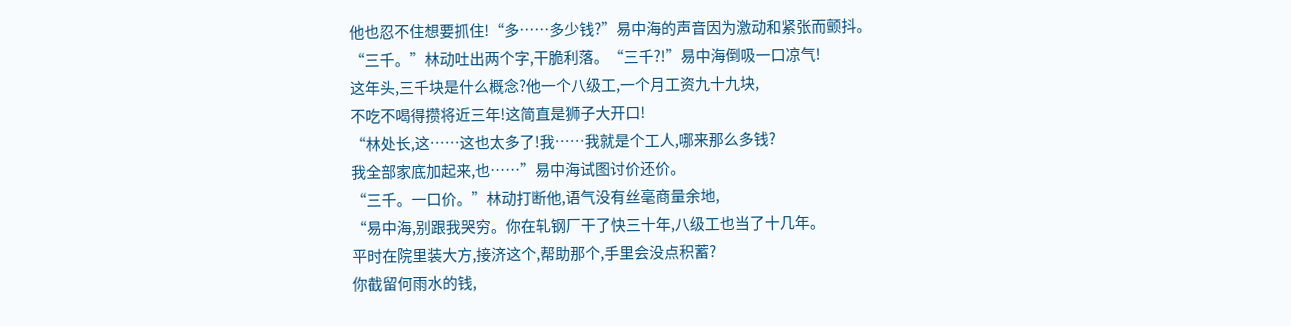他也忍不住想要抓住!“多……多少钱?”易中海的声音因为激动和紧张而颤抖。
“三千。”林动吐出两个字,干脆利落。“三千?!”易中海倒吸一口凉气!
这年头,三千块是什么概念?他一个八级工,一个月工资九十九块,
不吃不喝得攒将近三年!这简直是狮子大开口!
“林处长,这……这也太多了!我……我就是个工人,哪来那么多钱?
我全部家底加起来,也……”易中海试图讨价还价。
“三千。一口价。”林动打断他,语气没有丝毫商量余地,
“易中海,别跟我哭穷。你在轧钢厂干了快三十年,八级工也当了十几年。
平时在院里装大方,接济这个,帮助那个,手里会没点积蓄?
你截留何雨水的钱,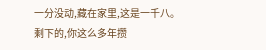一分没动,藏在家里,这是一千八。
剩下的,你这么多年攒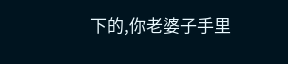下的,你老婆子手里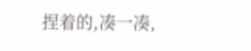捏着的,凑一凑,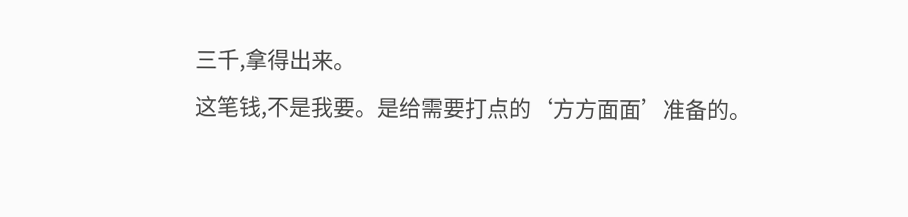三千,拿得出来。
这笔钱,不是我要。是给需要打点的‘方方面面’准备的。